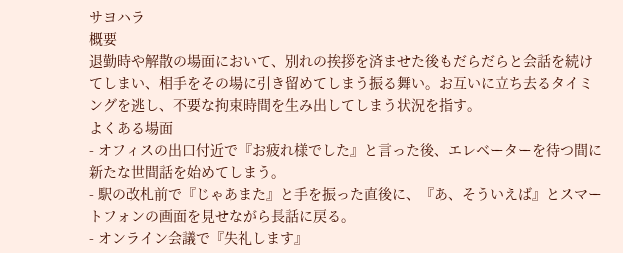サヨハラ
概要
退勤時や解散の場面において、別れの挨拶を済ませた後もだらだらと会話を続けてしまい、相手をその場に引き留めてしまう振る舞い。お互いに立ち去るタイミングを逃し、不要な拘束時間を生み出してしまう状況を指す。
よくある場面
- オフィスの出口付近で『お疲れ様でした』と言った後、エレベーターを待つ間に新たな世間話を始めてしまう。
- 駅の改札前で『じゃあまた』と手を振った直後に、『あ、そういえば』とスマートフォンの画面を見せながら長話に戻る。
- オンライン会議で『失礼します』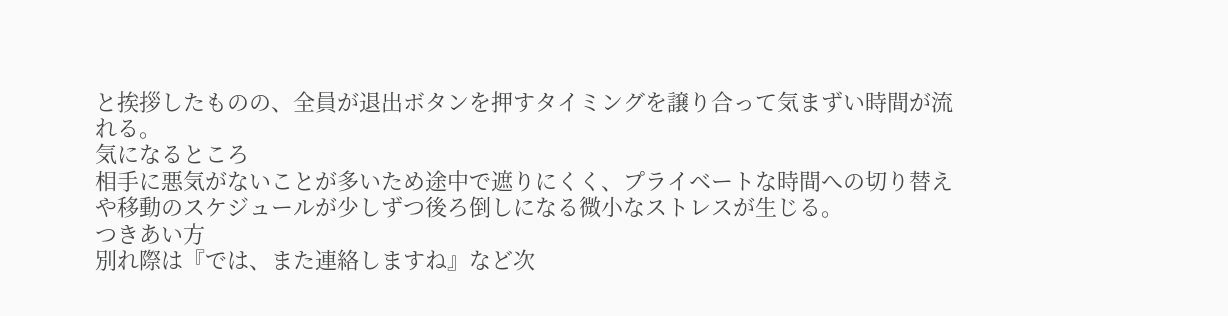と挨拶したものの、全員が退出ボタンを押すタイミングを譲り合って気まずい時間が流れる。
気になるところ
相手に悪気がないことが多いため途中で遮りにくく、プライベートな時間への切り替えや移動のスケジュールが少しずつ後ろ倒しになる微小なストレスが生じる。
つきあい方
別れ際は『では、また連絡しますね』など次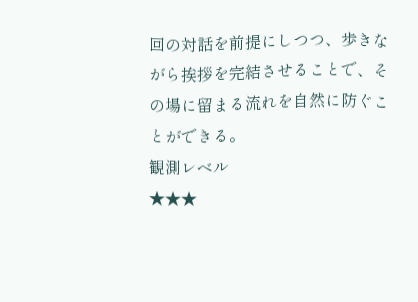回の対話を前提にしつつ、歩きながら挨拶を完結させることで、その場に留まる流れを自然に防ぐことができる。
観測レベル
★★★